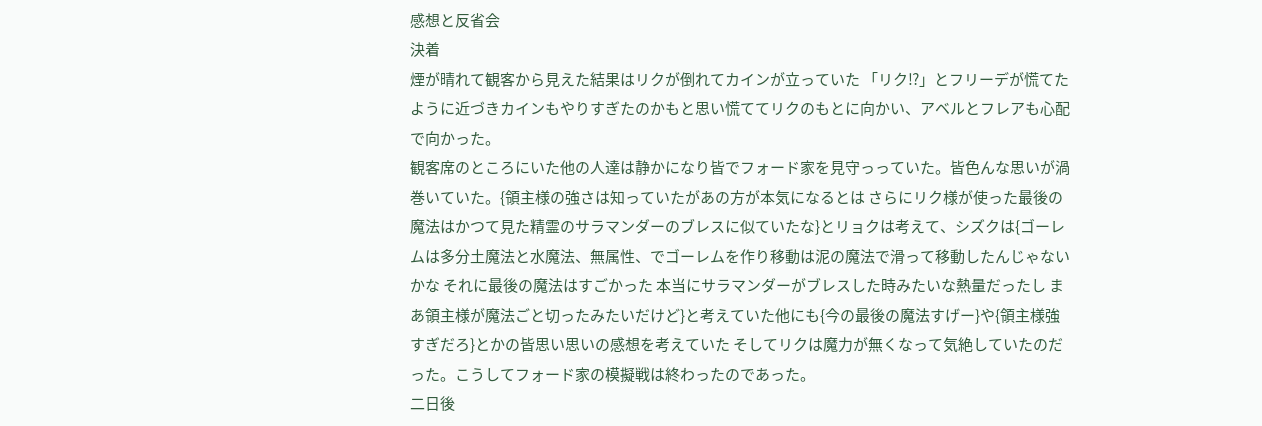感想と反省会
決着
煙が晴れて観客から見えた結果はリクが倒れてカインが立っていた 「リク⁉」とフリーデが慌てたように近づきカインもやりすぎたのかもと思い慌ててリクのもとに向かい、アベルとフレアも心配で向かった。
観客席のところにいた他の人達は静かになり皆でフォード家を見守っっていた。皆色んな思いが渦巻いていた。{領主様の強さは知っていたがあの方が本気になるとは さらにリク様が使った最後の魔法はかつて見た精霊のサラマンダーのブレスに似ていたな}とリョクは考えて、シズクは{ゴーレムは多分土魔法と水魔法、無属性、でゴーレムを作り移動は泥の魔法で滑って移動したんじゃないかな それに最後の魔法はすごかった 本当にサラマンダーがブレスした時みたいな熱量だったし まあ領主様が魔法ごと切ったみたいだけど}と考えていた他にも{今の最後の魔法すげー}や{領主様強すぎだろ}とかの皆思い思いの感想を考えていた そしてリクは魔力が無くなって気絶していたのだった。こうしてフォード家の模擬戦は終わったのであった。
二日後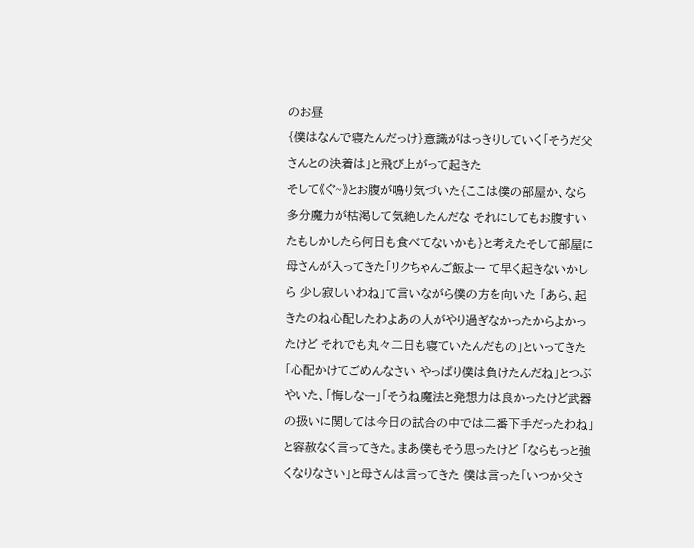のお昼
{僕はなんで寝たんだっけ}意識がはっきりしていく「そうだ父さんとの決着は」と飛び上がって起きた
そして《ぐ~》とお腹が鳴り気づいた{ここは僕の部屋か、なら多分魔力が枯渇して気絶したんだな それにしてもお腹すいたもしかしたら何日も食べてないかも}と考えたそして部屋に母さんが入ってきた「リクちゃんご飯よー て早く起きないかしら 少し寂しいわね」て言いながら僕の方を向いた 「あら、起きたのね心配したわよあの人がやり過ぎなかったからよかったけど それでも丸々二日も寝ていたんだもの」といってきた「心配かけてごめんなさい やっぱり僕は負けたんだね」とつぶやいた、「悔しなー」「そうね魔法と発想力は良かったけど武器の扱いに関しては今日の試合の中では二番下手だったわね」と容赦なく言ってきた。まあ僕もそう思ったけど 「ならもっと強くなりなさい」と母さんは言ってきた 僕は言った「いつか父さ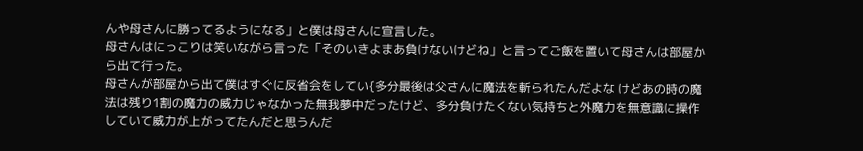んや母さんに勝ってるようになる」と僕は母さんに宣言した。
母さんはにっこりは笑いながら言った「そのいきよまあ負けないけどね」と言ってご飯を置いて母さんは部屋から出て行った。
母さんが部屋から出て僕はすぐに反省会をしてい{多分最後は父さんに魔法を斬られたんだよな けどあの時の魔法は残り1割の魔力の威力じゃなかった無我夢中だったけど、多分負けたくない気持ちと外魔力を無意識に操作していて威力が上がってたんだと思うんだ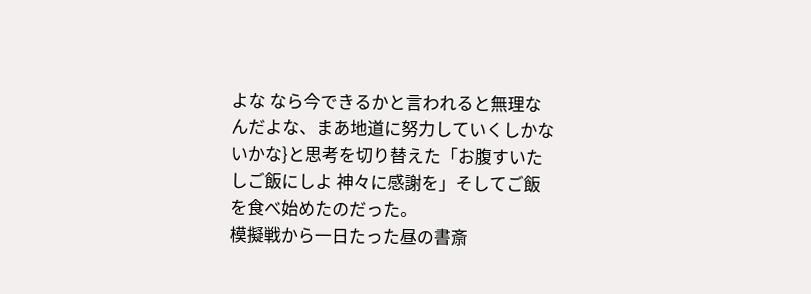よな なら今できるかと言われると無理なんだよな、まあ地道に努力していくしかないかな}と思考を切り替えた「お腹すいたしご飯にしよ 神々に感謝を」そしてご飯を食べ始めたのだった。
模擬戦から一日たった昼の書斎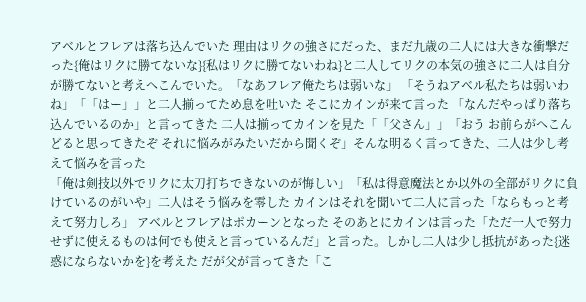アベルとフレアは落ち込んでいた 理由はリクの強さにだった、まだ九歳の二人には大きな衝撃だった{俺はリクに勝てないな}{私はリクに勝てないわね}と二人してリクの本気の強さに二人は自分が勝てないと考えへこんでいた。「なあフレア俺たちは弱いな」 「そうねアベル私たちは弱いわね」「「はー」」と二人揃ってため息を吐いた そこにカインが来て言った 「なんだやっぱり落ち込んでいるのか」と言ってきた 二人は揃ってカインを見た「「父さん」」「おう お前らがへこんどると思ってきたぞ それに悩みがみたいだから聞くぞ」そんな明るく言ってきた、二人は少し考えて悩みを言った
「俺は剣技以外でリクに太刀打ちできないのが悔しい」「私は得意魔法とか以外の全部がリクに負けているのがいや」二人はそう悩みを零した カインはそれを聞いて二人に言った「ならもっと考えて努力しろ」 アベルとフレアはポカーンとなった そのあとにカインは言った「ただ一人で努力せずに使えるものは何でも使えと言っているんだ」と言った。しかし二人は少し抵抗があった{迷惑にならないかを}を考えた だが父が言ってきた「こ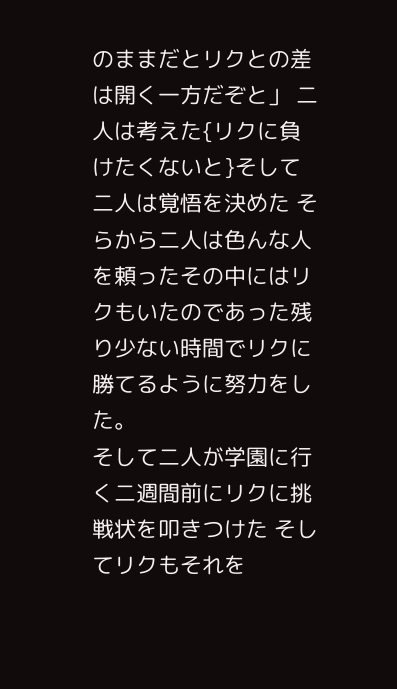のままだとリクとの差は開く一方だぞと」 二人は考えた{リクに負けたくないと}そして二人は覚悟を決めた そらから二人は色んな人を頼ったその中にはリクもいたのであった残り少ない時間でリクに勝てるように努力をした。
そして二人が学園に行く二週間前にリクに挑戦状を叩きつけた そしてリクもそれを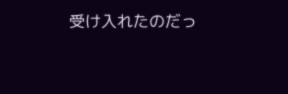受け入れたのだっ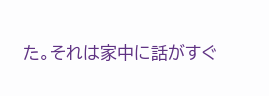た。それは家中に話がすぐ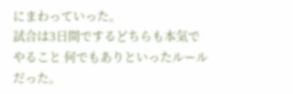にまわっていった。
試合は3日間でするどちらも本気でやること 何でもありといったルールだった。